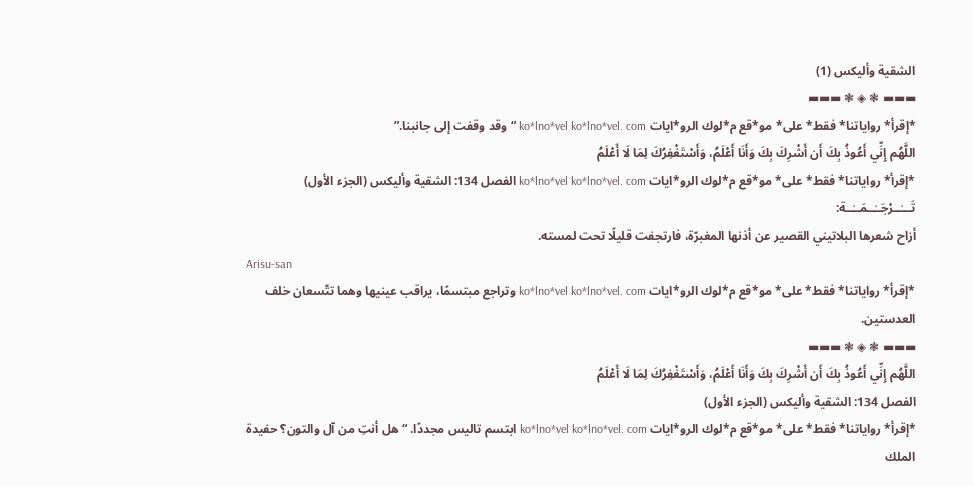الشقية وأليكس (1)
▬▬▬ ❃ ◈ ❃ ▬▬▬
*إقرأ* رواياتنا* فقط* على* مو*قع م*لوك الرو*ايات ko*lno*vel ko*lno*vel. com “وقد وقفت إلى جانبنا.”
اللَّهُم إِنِّي أَعُوذُ بِكَ أَن أَشْرِكَ بِكَ وَأَنَا أَعْلَمُ، وَأَسْتَغْفِرُكَ لِمَا لَا أَعْلَمُ
*إقرأ* رواياتنا* فقط* على* مو*قع م*لوك الرو*ايات ko*lno*vel ko*lno*vel. com الفصل 134: الشقية وأليكس (الجزء الأول)
تَـــٰــرْجَــٰــمَــٰــة:
أزاح شعرها البلاتيني القصير عن أذنها المغبرّة، فارتجفت قليلًا تحت لمسته.
Arisu-san
*إقرأ* رواياتنا* فقط* على* مو*قع م*لوك الرو*ايات ko*lno*vel ko*lno*vel. com وتراجع مبتسمًا، يراقب عينيها وهما تتّسعان خلف العدستين.
▬▬▬ ❃ ◈ ❃ ▬▬▬
اللَّهُم إِنِّي أَعُوذُ بِكَ أَن أَشْرِكَ بِكَ وَأَنَا أَعْلَمُ، وَأَسْتَغْفِرُكَ لِمَا لَا أَعْلَمُ
الفصل 134: الشقية وأليكس (الجزء الأول)
*إقرأ* رواياتنا* فقط* على* مو*قع م*لوك الرو*ايات ko*lno*vel ko*lno*vel. com ابتسم تاليس مجددًا. “هل أنتِ من آل والتون؟ حفيدة الملك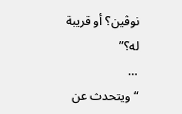نوڤين؟ أو قريبة له؟”
…
“ويتحدث عن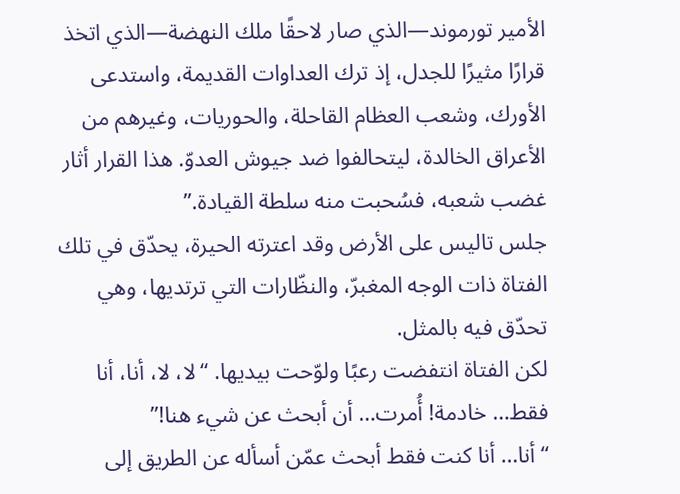الأمير تورموند—الذي صار لاحقًا ملك النهضة—الذي اتخذ قرارًا مثيرًا للجدل، إذ ترك العداوات القديمة، واستدعى الأورك، وشعب العظام القاحلة، والحوريات، وغيرهم من الأعراق الخالدة، ليتحالفوا ضد جيوش العدوّ. هذا القرار أثار غضب شعبه، فسُحبت منه سلطة القيادة.”
جلس تاليس على الأرض وقد اعترته الحيرة، يحدّق في تلك الفتاة ذات الوجه المغبرّ، والنظّارات التي ترتديها، وهي تحدّق فيه بالمثل.
لكن الفتاة انتفضت رعبًا ولوّحت بيديها. “لا، لا، أنا، أنا فقط… خادمة! أُمرت… أن أبحث عن شيء هنا!”
“أنا… أنا كنت فقط أبحث عمّن أسأله عن الطريق إلى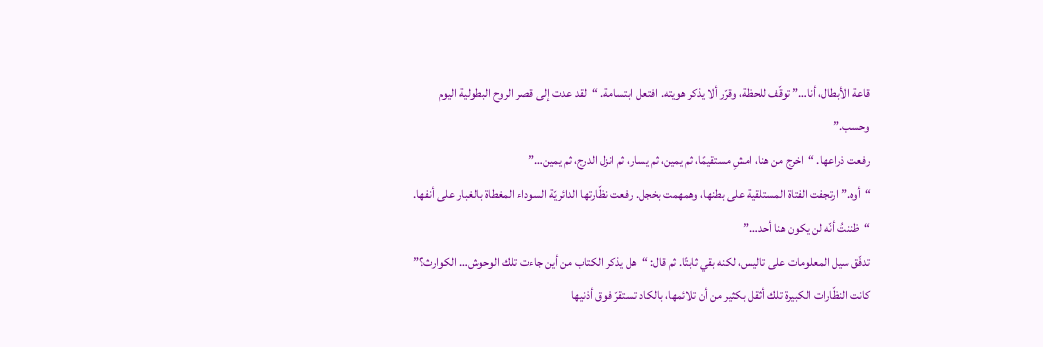قاعة الأبطال، أنا…” توقّف للحظة، وقرّر ألا يذكر هويته. افتعل ابتسامة. “لقد عدت إلى قصر الروح البطولية اليوم وحسب.”
رفعت ذراعها. “اخرج من هنا، امشِ مستقيمًا، ثم يمين، ثم يسار، ثم انزل الدرج، ثم يمين…”
“أوه.” ارتجفت الفتاة المستلقية على بطنها، وهمهمت بخجل. رفعت نظّارتها الدائريّة السوداء المغطاة بالغبار على أنفها. “ظننتُ أنّه لن يكون هنا أحد…”
تدفّق سيل المعلومات على تاليس، لكنه بقي ثابتًا. ثم قال: “هل يذكر الكتاب من أين جاءت تلك الوحوش… الكوارث؟”
كانت النظّارات الكبيرة تلك أثقل بكثير من أن تلائمها، بالكاد تستقرّ فوق أذنيها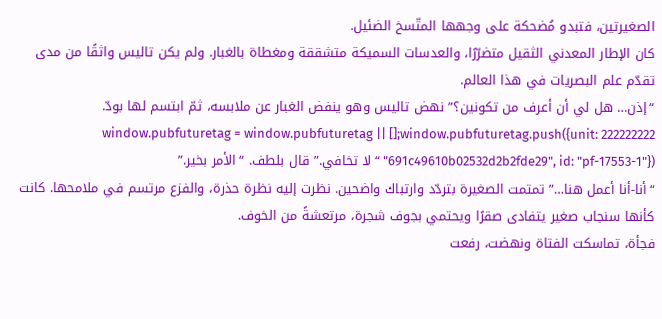الصغيرتين، فتبدو مُضحكة على وجهها المتّسخ الضئيل.
كان الإطار المعدني الثقيل متضرّرًا، والعدسات السميكة متشققة ومغطاة بالغبار. ولم يكن تاليس واثقًا من مدى تقدّم علم البصريات في هذا العالم.
“إذن… هل لي أن أعرف من تكونين؟” نهض تاليس وهو ينفض الغبار عن ملابسه، ثمّ ابتسم لها بودّ.
222222222 window.pubfuturetag = window.pubfuturetag || [];window.pubfuturetag.push({unit: "691c49610b02532d2b2fde29", id: "pf-17553-1"}) “لا تخافي.” قال بلطف. “الأمر بخير.”
“أنا-أنا أعمل هنا…” تمتمت الصغيرة بتردّد وارتباك واضحين. نظرت إليه نظرة حذرة، والفزع مرتسم في ملامحها. كانت كأنها سنجاب صغير يتفادى صقرًا ويحتمي بجوف شجرة، مرتعشةً من الخوف.
فجأة، تماسكت الفتاة ونهضت، رفعت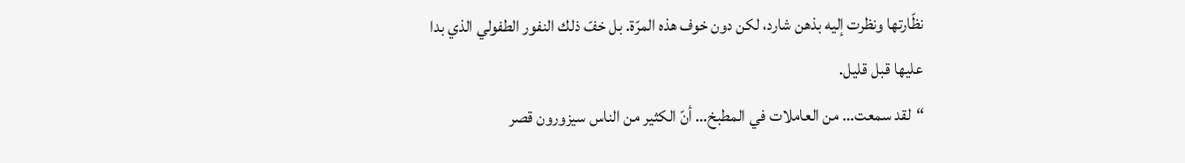نظّارتها ونظرت إليه بذهن شارد، لكن دون خوف هذه المرّة. بل خفّ ذلك النفور الطفولي الذي بدا عليها قبل قليل.
“لقد سمعت… من العاملات في المطبخ… أنّ الكثير من الناس سيزورون قصر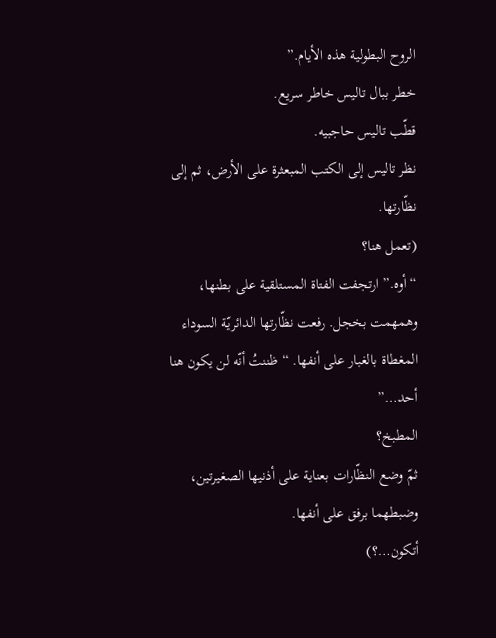الروح البطولية هذه الأيام.”
خطر ببال تاليس خاطر سريع.
قطّب تاليس حاجبيه.
نظر تاليس إلى الكتب المبعثرة على الأرض، ثم إلى نظّارتها.
(تعمل هنا؟
“أوه.” ارتجفت الفتاة المستلقية على بطنها، وهمهمت بخجل. رفعت نظّارتها الدائريّة السوداء المغطاة بالغبار على أنفها. “ظننتُ أنّه لن يكون هنا أحد…”
المطبخ؟
ثمّ وضع النظّارات بعناية على أذنيها الصغيرتين، وضبطهما برفق على أنفها.
أتكون…؟)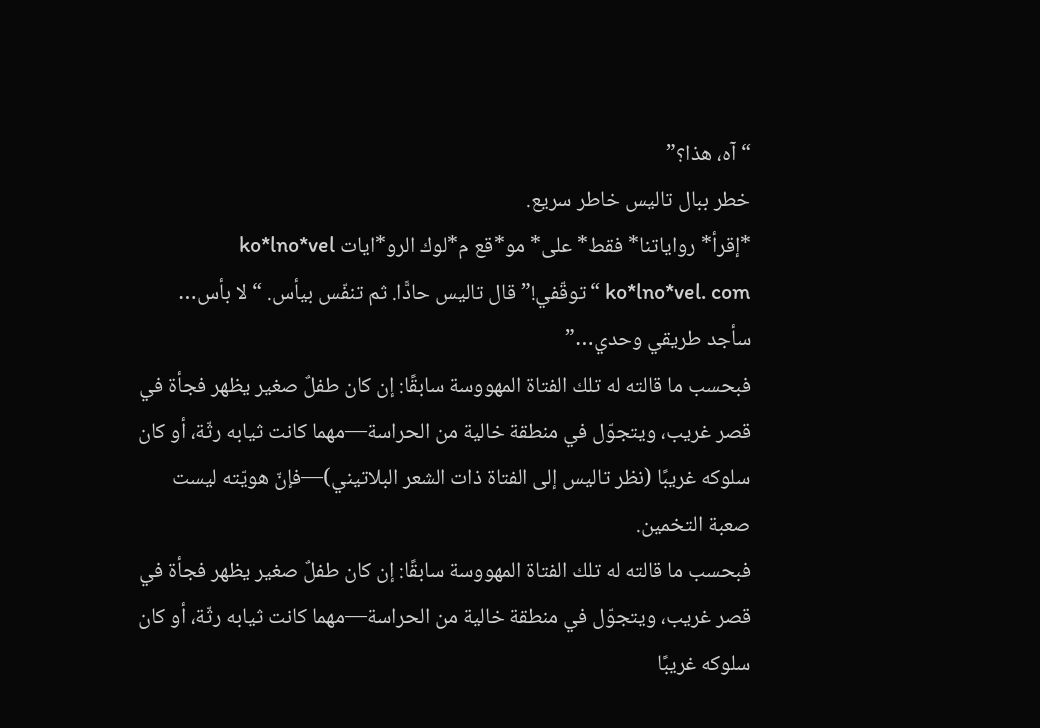“آه، هذا؟”
خطر ببال تاليس خاطر سريع.
*إقرأ* رواياتنا* فقط* على* مو*قع م*لوك الرو*ايات ko*lno*vel ko*lno*vel. com “توقّفي!” قال تاليس حادًّا. ثم تنفّس بيأس. “لا بأس… سأجد طريقي وحدي…”
فبحسب ما قالته له تلك الفتاة المهووسة سابقًا: إن كان طفلٌ صغير يظهر فجأة في قصر غريب، ويتجوّل في منطقة خالية من الحراسة—مهما كانت ثيابه رثّة، أو كان سلوكه غريبًا (نظر تاليس إلى الفتاة ذات الشعر البلاتيني)—فإنّ هويّته ليست صعبة التخمين.
فبحسب ما قالته له تلك الفتاة المهووسة سابقًا: إن كان طفلٌ صغير يظهر فجأة في قصر غريب، ويتجوّل في منطقة خالية من الحراسة—مهما كانت ثيابه رثّة، أو كان سلوكه غريبًا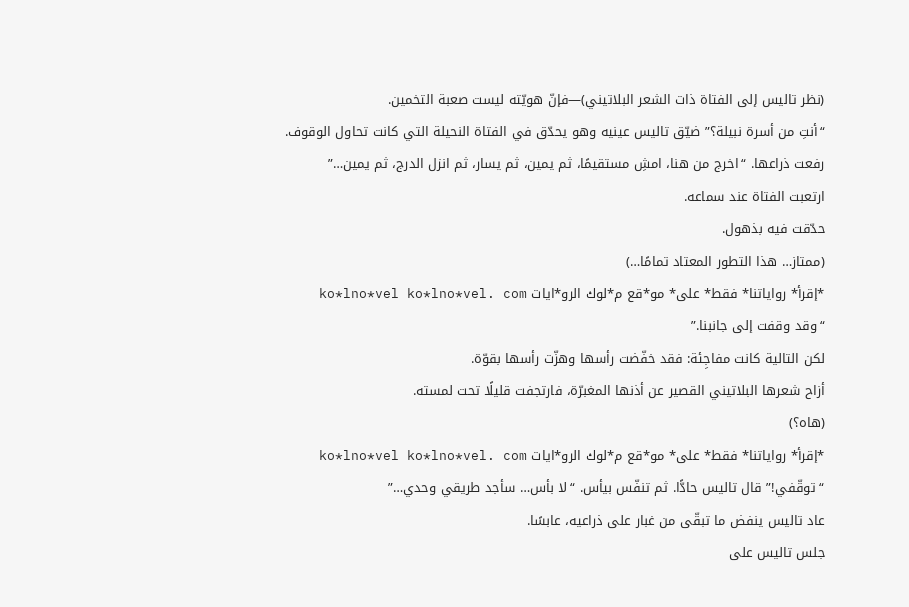(نظر تاليس إلى الفتاة ذات الشعر البلاتيني)—فإنّ هويّته ليست صعبة التخمين.
“أنتِ من أسرة نبيلة؟” ضيّق تاليس عينيه وهو يحدّق في الفتاة النحيلة التي كانت تحاول الوقوف.
رفعت ذراعها. “اخرج من هنا، امشِ مستقيمًا، ثم يمين، ثم يسار، ثم انزل الدرج، ثم يمين…”
ارتعبت الفتاة عند سماعه.
حدّقت فيه بذهول.
(ممتاز… هذا التطور المعتاد تمامًا…)
*إقرأ* رواياتنا* فقط* على* مو*قع م*لوك الرو*ايات ko*lno*vel ko*lno*vel. com “وقد وقفت إلى جانبنا.”
لكن التالية كانت مفاجِئة: فقد خفّضت رأسها وهزّت رأسها بقوّة.
أزاح شعرها البلاتيني القصير عن أذنها المغبرّة، فارتجفت قليلًا تحت لمسته.
(هاه؟)
*إقرأ* رواياتنا* فقط* على* مو*قع م*لوك الرو*ايات ko*lno*vel ko*lno*vel. com “توقّفي!” قال تاليس حادًّا. ثم تنفّس بيأس. “لا بأس… سأجد طريقي وحدي…”
عاد تاليس ينفض ما تبقّى من غبار على ذراعيه، عابسًا.
جلس تاليس على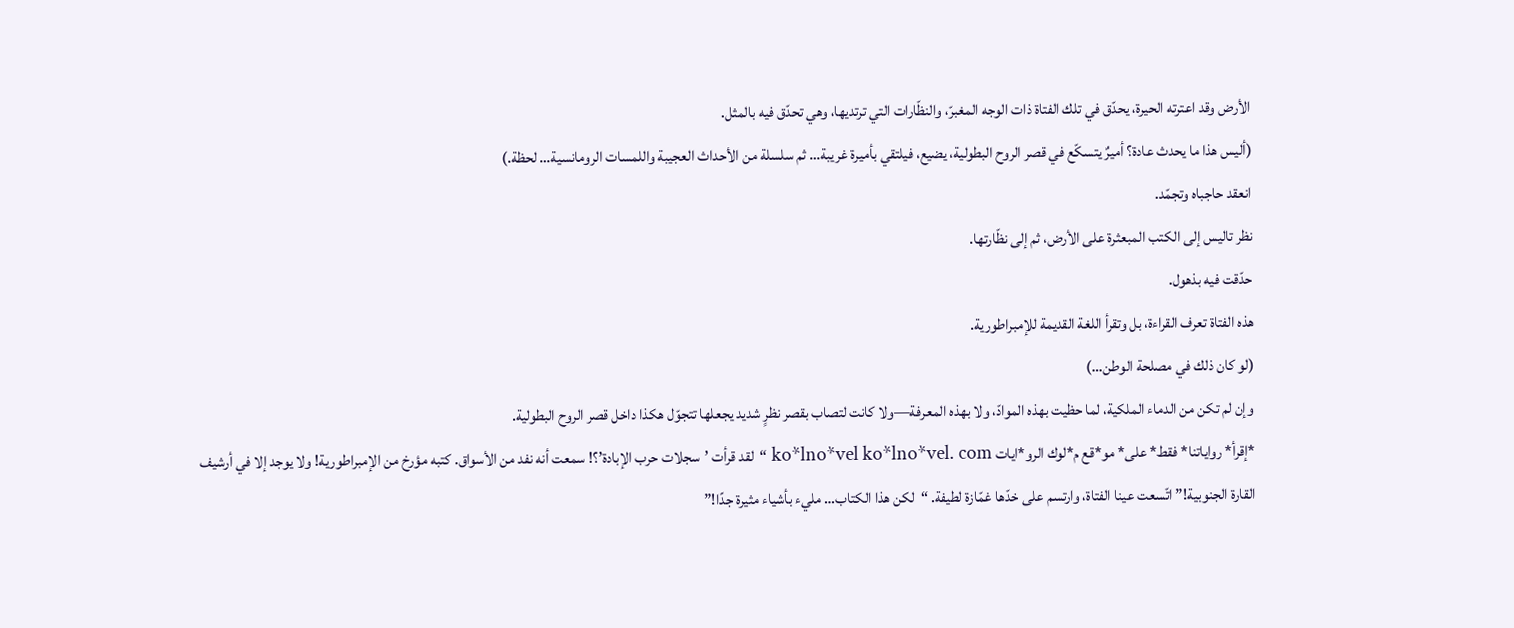الأرض وقد اعترته الحيرة، يحدّق في تلك الفتاة ذات الوجه المغبرّ، والنظّارات التي ترتديها، وهي تحدّق فيه بالمثل.
(أليس هذا ما يحدث عادة؟ أميرٌ يتسكّع في قصر الروح البطولية، يضيع، فيلتقي بأميرة غريبة… ثم سلسلة من الأحداث العجيبة واللمسات الرومانسية… لحظة.)
انعقد حاجباه وتجمّد.
نظر تاليس إلى الكتب المبعثرة على الأرض، ثم إلى نظّارتها.
حدّقت فيه بذهول.
هذه الفتاة تعرف القراءة، بل وتقرأ اللغة القديمة للإمبراطورية.
(لو كان ذلك في مصلحة الوطن…)
وإن لم تكن من الدماء الملكية، لما حظيت بهذه الموادّ، ولا بهذه المعرفة—ولا كانت لتصاب بقصر نظرٍ شديد يجعلها تتجوّل هكذا داخل قصر الروح البطولية.
*إقرأ* رواياتنا* فقط* على* مو*قع م*لوك الرو*ايات ko*lno*vel ko*lno*vel. com “لقد قرأت ’سجلات حرب الإبادة’؟! سمعت أنه نفد من الأسواق. كتبه مؤرخ من الإمبراطورية! ولا يوجد إلا في أرشيف القارة الجنوبية!” اتّسعت عينا الفتاة، وارتسم على خدّها غمّازة لطيفة. “لكن هذا الكتاب… مليء بأشياء مثيرة جدًا!”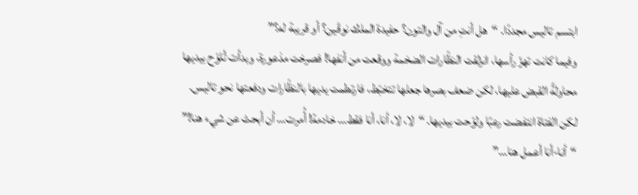ابتسم تاليس مجددًا. “هل أنتِ من آل والتون؟ حفيدة الملك نوڤين؟ أو قريبة له؟”
وفيما كانت تهزّ رأسها، انزلقت النظّارات الضخمة ووقعت من أنفها! فصرخت مذعورة، وبدأت تُلوّح بيديها محاولةً القبض عليها، لكن ضعف بصرها جعلها تتخبّط، فارتطمت يديها بالنظّارات ودفعتها نحو تاليس.
لكن الفتاة انتفضت رعبًا ولوّحت بيديها. “لا، لا، أنا، أنا فقط… خادمة! أُمرت… أن أبحث عن شيء هنا!”
“أنا-أنا أعمل هنا…”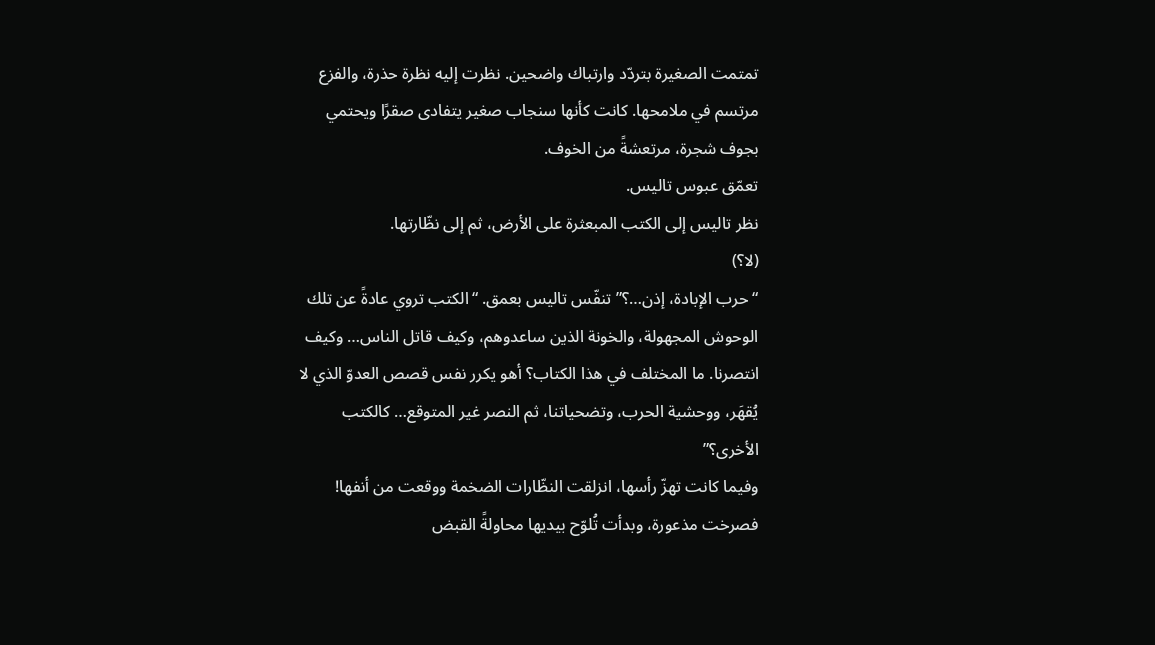تمتمت الصغيرة بتردّد وارتباك واضحين. نظرت إليه نظرة حذرة، والفزع مرتسم في ملامحها. كانت كأنها سنجاب صغير يتفادى صقرًا ويحتمي بجوف شجرة، مرتعشةً من الخوف.
تعمّق عبوس تاليس.
نظر تاليس إلى الكتب المبعثرة على الأرض، ثم إلى نظّارتها.
(لا؟)
“حرب الإبادة، إذن…؟” تنفّس تاليس بعمق. “الكتب تروي عادةً عن تلك الوحوش المجهولة، والخونة الذين ساعدوهم، وكيف قاتل الناس… وكيف انتصرنا. ما المختلف في هذا الكتاب؟ أهو يكرر نفس قصص العدوّ الذي لا يُقهَر، ووحشية الحرب، وتضحياتنا، ثم النصر غير المتوقع… كالكتب الأخرى؟”
وفيما كانت تهزّ رأسها، انزلقت النظّارات الضخمة ووقعت من أنفها! فصرخت مذعورة، وبدأت تُلوّح بيديها محاولةً القبض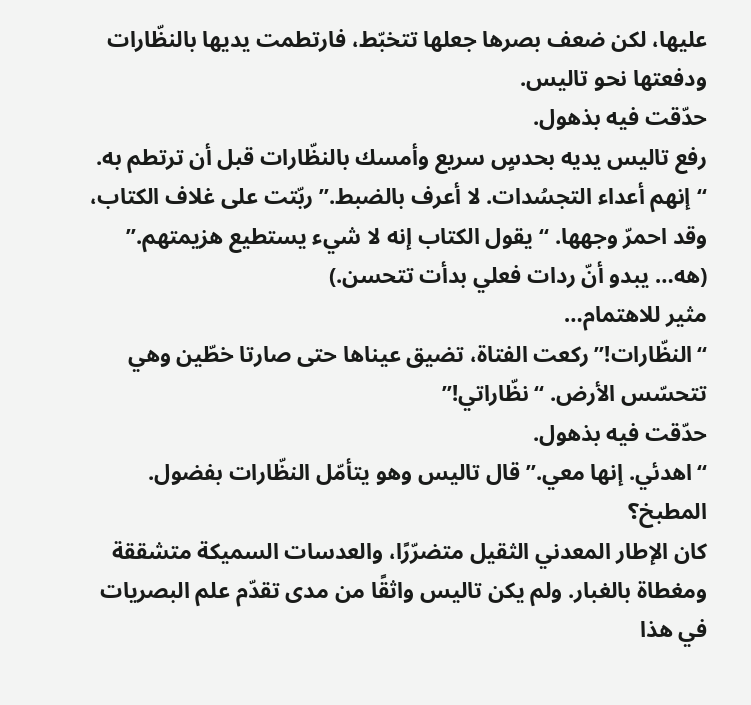عليها، لكن ضعف بصرها جعلها تتخبّط، فارتطمت يديها بالنظّارات ودفعتها نحو تاليس.
حدّقت فيه بذهول.
رفع تاليس يديه بحدسٍ سريع وأمسك بالنظّارات قبل أن ترتطم به.
“إنهم أعداء التجسُدات. لا أعرف بالضبط.” ربّتت على غلاف الكتاب، وقد احمرّ وجهها. “يقول الكتاب إنه لا شيء يستطيع هزيمتهم.”
(هه… يبدو أنّ ردات فعلي بدأت تتحسن.)
مثير للاهتمام…
“النظّارات!” ركعت الفتاة، تضيق عيناها حتى صارتا خطّين وهي تتحسّس الأرض. “نظّاراتي!”
حدّقت فيه بذهول.
“اهدئي. إنها معي.” قال تاليس وهو يتأمّل النظّارات بفضول.
المطبخ؟
كان الإطار المعدني الثقيل متضرّرًا، والعدسات السميكة متشققة ومغطاة بالغبار. ولم يكن تاليس واثقًا من مدى تقدّم علم البصريات في هذا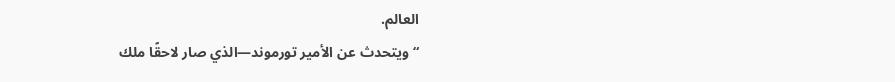العالم.
“ويتحدث عن الأمير تورموند—الذي صار لاحقًا ملك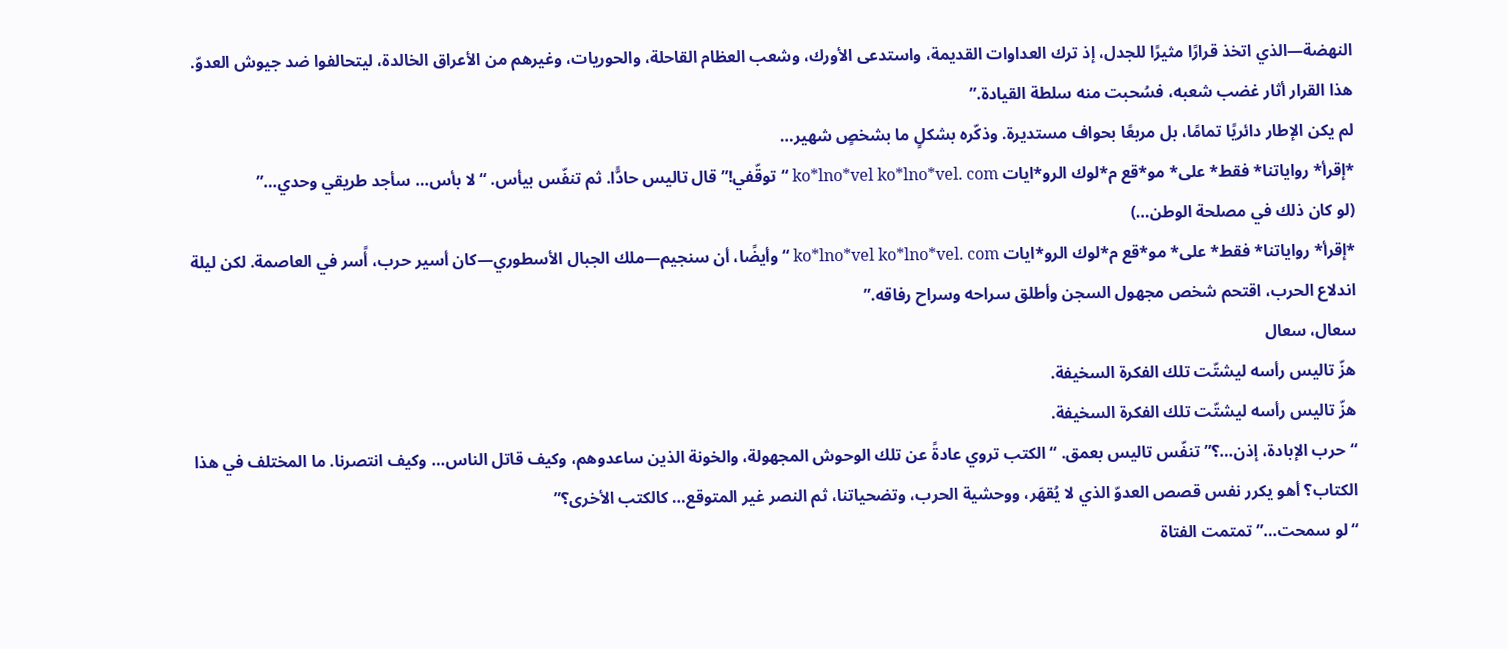النهضة—الذي اتخذ قرارًا مثيرًا للجدل، إذ ترك العداوات القديمة، واستدعى الأورك، وشعب العظام القاحلة، والحوريات، وغيرهم من الأعراق الخالدة، ليتحالفوا ضد جيوش العدوّ. هذا القرار أثار غضب شعبه، فسُحبت منه سلطة القيادة.”
لم يكن الإطار دائريًا تمامًا، بل مربعًا بحواف مستديرة. وذكّره بشكلٍ ما بشخصٍ شهير…
*إقرأ* رواياتنا* فقط* على* مو*قع م*لوك الرو*ايات ko*lno*vel ko*lno*vel. com “توقّفي!” قال تاليس حادًّا. ثم تنفّس بيأس. “لا بأس… سأجد طريقي وحدي…”
(لو كان ذلك في مصلحة الوطن…)
*إقرأ* رواياتنا* فقط* على* مو*قع م*لوك الرو*ايات ko*lno*vel ko*lno*vel. com “وأيضًا، أن سنجيم—ملك الجبال الأسطوري—كان أسير حرب، أًسر في العاصمة. لكن ليلة اندلاع الحرب، اقتحم شخص مجهول السجن وأطلق سراحه وسراح رفاقه.”
سعال، سعال
هزّ تاليس رأسه ليشتّت تلك الفكرة السخيفة.
هزّ تاليس رأسه ليشتّت تلك الفكرة السخيفة.
“حرب الإبادة، إذن…؟” تنفّس تاليس بعمق. “الكتب تروي عادةً عن تلك الوحوش المجهولة، والخونة الذين ساعدوهم، وكيف قاتل الناس… وكيف انتصرنا. ما المختلف في هذا الكتاب؟ أهو يكرر نفس قصص العدوّ الذي لا يُقهَر، ووحشية الحرب، وتضحياتنا، ثم النصر غير المتوقع… كالكتب الأخرى؟”
“لو سمحت…” تمتمت الفتاة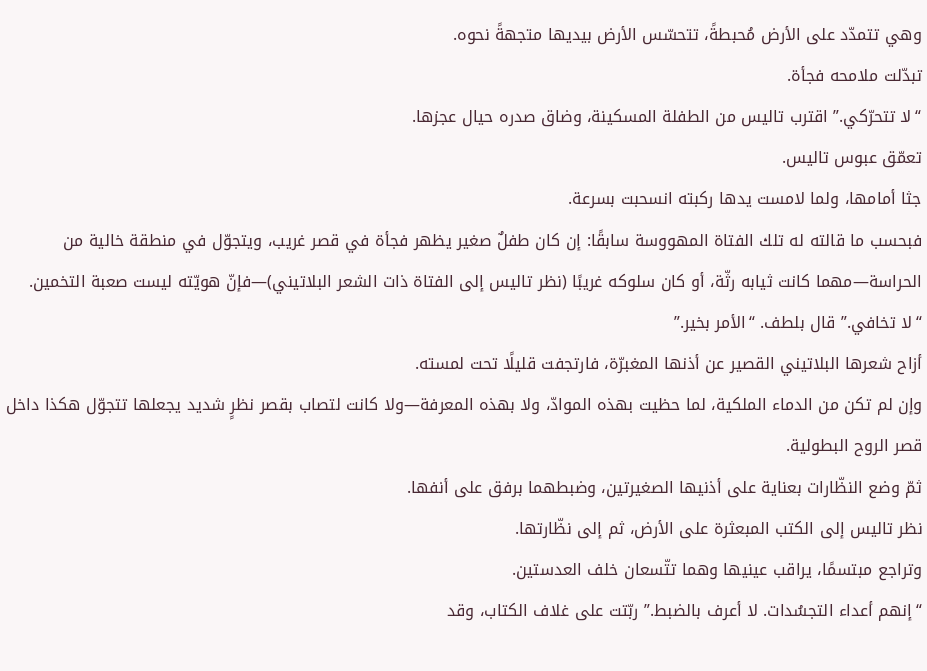وهي تتمدّد على الأرض مُحبطةً، تتحسّس الأرض بيديها متجهةً نحوه.
تبدّلت ملامحه فجأة.
“لا تتحرّكي.” اقترب تاليس من الطفلة المسكينة، وضاق صدره حيال عجزها.
تعمّق عبوس تاليس.
جثا أمامها، ولما لامست يدها ركبته انسحبت بسرعة.
فبحسب ما قالته له تلك الفتاة المهووسة سابقًا: إن كان طفلٌ صغير يظهر فجأة في قصر غريب، ويتجوّل في منطقة خالية من الحراسة—مهما كانت ثيابه رثّة، أو كان سلوكه غريبًا (نظر تاليس إلى الفتاة ذات الشعر البلاتيني)—فإنّ هويّته ليست صعبة التخمين.
“لا تخافي.” قال بلطف. “الأمر بخير.”
أزاح شعرها البلاتيني القصير عن أذنها المغبرّة، فارتجفت قليلًا تحت لمسته.
وإن لم تكن من الدماء الملكية، لما حظيت بهذه الموادّ، ولا بهذه المعرفة—ولا كانت لتصاب بقصر نظرٍ شديد يجعلها تتجوّل هكذا داخل قصر الروح البطولية.
ثمّ وضع النظّارات بعناية على أذنيها الصغيرتين، وضبطهما برفق على أنفها.
نظر تاليس إلى الكتب المبعثرة على الأرض، ثم إلى نظّارتها.
وتراجع مبتسمًا، يراقب عينيها وهما تتّسعان خلف العدستين.
“إنهم أعداء التجسُدات. لا أعرف بالضبط.” ربّتت على غلاف الكتاب، وقد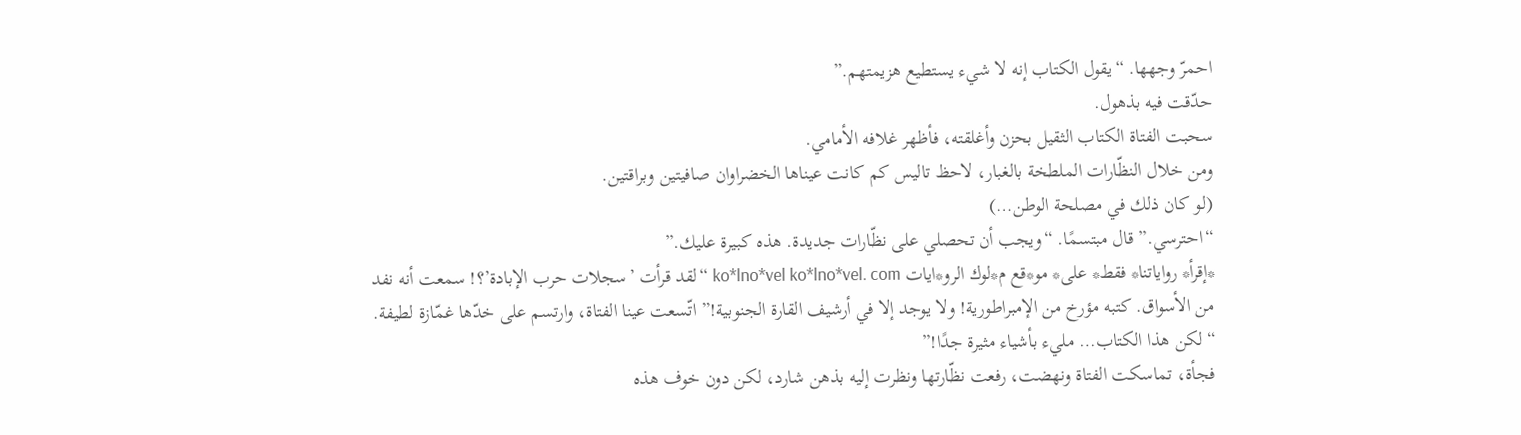احمرّ وجهها. “يقول الكتاب إنه لا شيء يستطيع هزيمتهم.”
حدّقت فيه بذهول.
سحبت الفتاة الكتاب الثقيل بحزن وأغلقته، فأظهر غلافه الأمامي.
ومن خلال النظّارات الملطخة بالغبار، لاحظ تاليس كم كانت عيناها الخضراوان صافيتين وبراقتين.
(لو كان ذلك في مصلحة الوطن…)
“احترسي.” قال مبتسمًا. “ويجب أن تحصلي على نظّارات جديدة. هذه كبيرة عليك.”
*إقرأ* رواياتنا* فقط* على* مو*قع م*لوك الرو*ايات ko*lno*vel ko*lno*vel. com “لقد قرأت ’سجلات حرب الإبادة’؟! سمعت أنه نفد من الأسواق. كتبه مؤرخ من الإمبراطورية! ولا يوجد إلا في أرشيف القارة الجنوبية!” اتّسعت عينا الفتاة، وارتسم على خدّها غمّازة لطيفة. “لكن هذا الكتاب… مليء بأشياء مثيرة جدًا!”
فجأة، تماسكت الفتاة ونهضت، رفعت نظّارتها ونظرت إليه بذهن شارد، لكن دون خوف هذه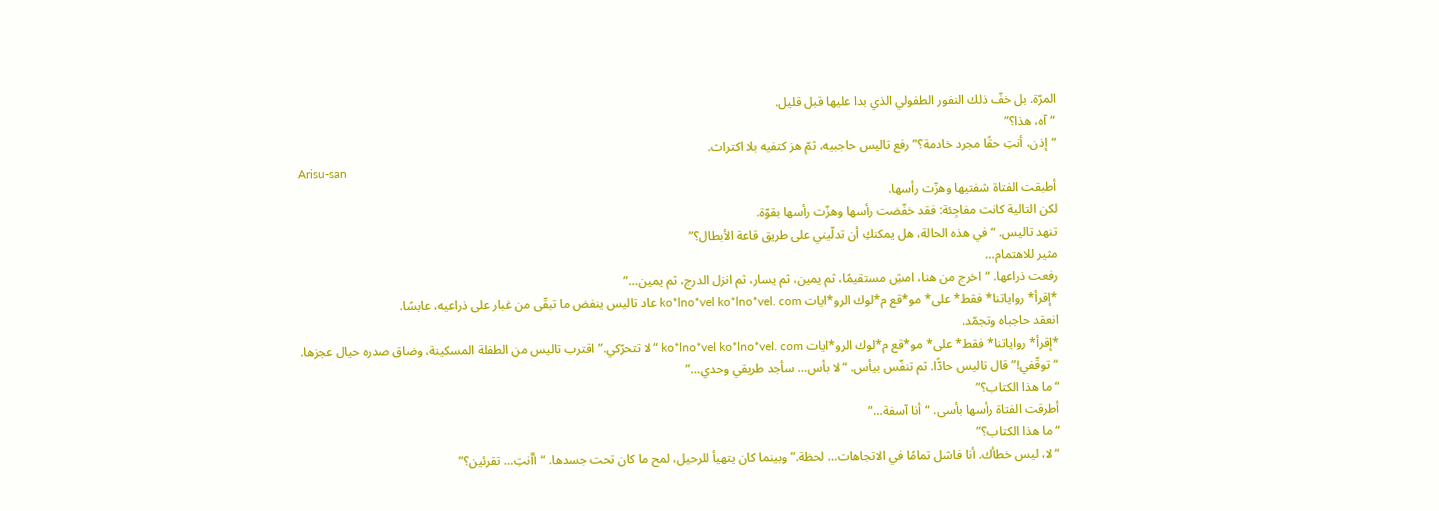المرّة. بل خفّ ذلك النفور الطفولي الذي بدا عليها قبل قليل.
“آه، هذا؟”
“إذن، أنتِ حقًا مجرد خادمة؟” رفع تاليس حاجبيه، ثمّ هز كتفيه بلا اكتراث.
Arisu-san
أطبقت الفتاة شفتيها وهزّت رأسها.
لكن التالية كانت مفاجِئة: فقد خفّضت رأسها وهزّت رأسها بقوّة.
تنهد تاليس. “في هذه الحالة، هل يمكنكِ أن تدلّيني على طريق قاعة الأبطال؟”
مثير للاهتمام…
رفعت ذراعها. “اخرج من هنا، امشِ مستقيمًا، ثم يمين، ثم يسار، ثم انزل الدرج، ثم يمين…”
*إقرأ* رواياتنا* فقط* على* مو*قع م*لوك الرو*ايات ko*lno*vel ko*lno*vel. com عاد تاليس ينفض ما تبقّى من غبار على ذراعيه، عابسًا.
انعقد حاجباه وتجمّد.
*إقرأ* رواياتنا* فقط* على* مو*قع م*لوك الرو*ايات ko*lno*vel ko*lno*vel. com “لا تتحرّكي.” اقترب تاليس من الطفلة المسكينة، وضاق صدره حيال عجزها.
“توقّفي!” قال تاليس حادًّا. ثم تنفّس بيأس. “لا بأس… سأجد طريقي وحدي…”
“ما هذا الكتاب؟”
أطرقت الفتاة رأسها بأسى. “أنا آسفة…”
“ما هذا الكتاب؟”
“لا، ليس خطأك. أنا فاشل تمامًا في الاتجاهات… لحظة.” وبينما كان يتهيأ للرحيل، لمح ما كان تحت جسدها. “أأنتِ… تقرئين؟”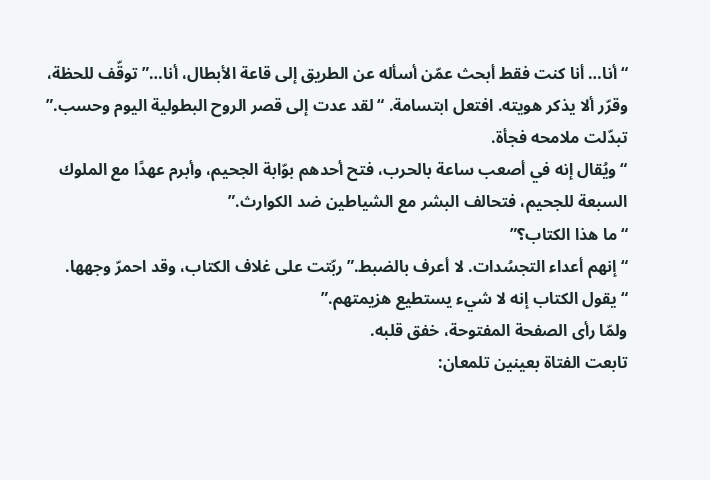“أنا… أنا كنت فقط أبحث عمّن أسأله عن الطريق إلى قاعة الأبطال، أنا…” توقّف للحظة، وقرّر ألا يذكر هويته. افتعل ابتسامة. “لقد عدت إلى قصر الروح البطولية اليوم وحسب.”
تبدّلت ملامحه فجأة.
“ويُقال إنه في أصعب ساعة بالحرب، فتح أحدهم بوّابة الجحيم، وأبرم عهدًا مع الملوك السبعة للجحيم، فتحالف البشر مع الشياطين ضد الكوارث.”
“ما هذا الكتاب؟”
“إنهم أعداء التجسُدات. لا أعرف بالضبط.” ربّتت على غلاف الكتاب، وقد احمرّ وجهها. “يقول الكتاب إنه لا شيء يستطيع هزيمتهم.”
ولمّا رأى الصفحة المفتوحة، خفق قلبه.
تابعت الفتاة بعينين تلمعان: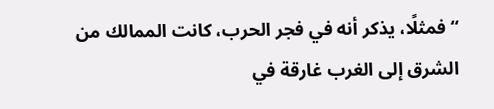“فمثلًا، يذكر أنه في فجر الحرب، كانت الممالك من الشرق إلى الغرب غارقة في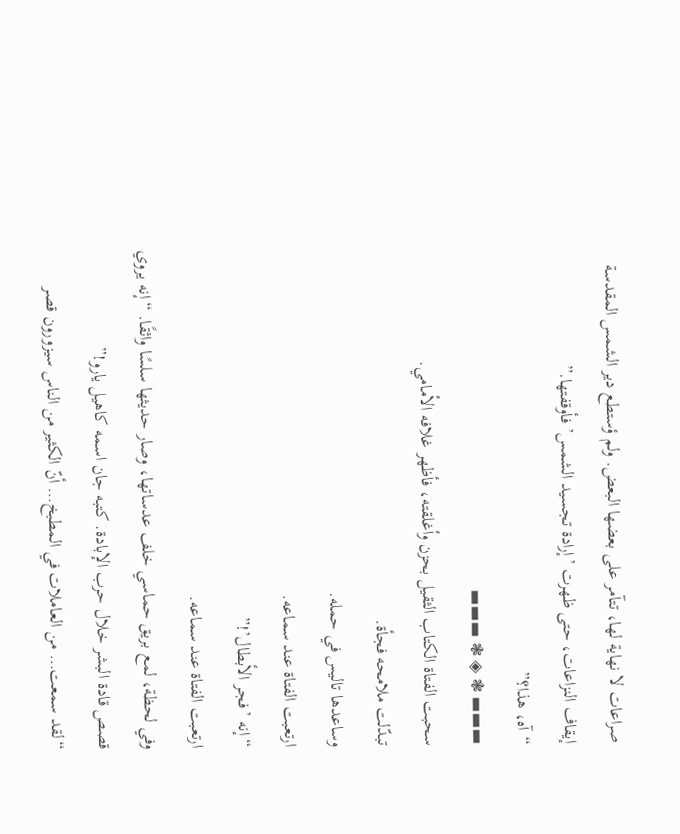صراعات لا نهاية لها، تتآمر على بعضها البعض. ولم ؤستطع دير الشمس المقدسة إيقاف النزاعات، حتى ظهرت ’إرادة تجسيد الشمس’ فأوقفتها.”
“آه، هذا؟”
▬▬▬ ❃ ◈ ❃ ▬▬▬
سحبت الفتاة الكتاب الثقيل بحزن وأغلقته، فأظهر غلافه الأمامي.
تبدّلت ملامحه فجأة.
وساعدها تاليس في حمله.
ارتعبت الفتاة عند سماعه.
“إنه ’فجر الأبطال’!”
ارتعبت الفتاة عند سماعه.
وفي لحظة، لمع بريق حماسي خلف عدساتها، وصار حديثها سلسًا واثقًا. “إنه يروي قصص قادة البشر خلال حرب الإبادة. كتبه جان اسمه كاهيل يارو!”
“لقد سمعت… من العاملات في المطبخ… أنّ الكثير من الناس سيزورون قصر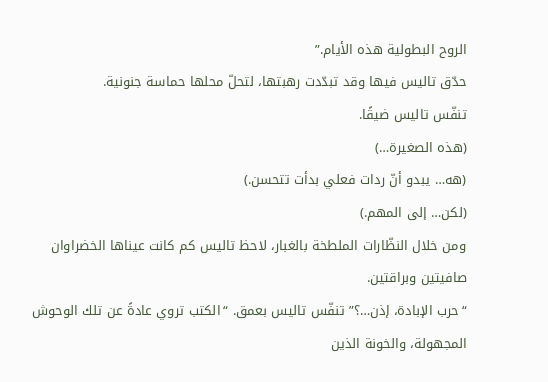الروح البطولية هذه الأيام.”
حدّق تاليس فيها وقد تبدّدت رهبتها، لتحلّ محلها حماسة جنونية.
تنفّس تاليس ضيقًا.
(هذه الصغيرة…)
(هه… يبدو أنّ ردات فعلي بدأت تتحسن.)
(لكن… إلى المهم.)
ومن خلال النظّارات الملطخة بالغبار، لاحظ تاليس كم كانت عيناها الخضراوان صافيتين وبراقتين.
“حرب الإبادة، إذن…؟” تنفّس تاليس بعمق. “الكتب تروي عادةً عن تلك الوحوش المجهولة، والخونة الذين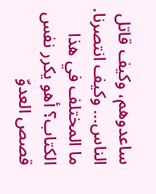ساعدوهم، وكيف قاتل الناس… وكيف انتصرنا. ما المختلف في هذا الكتاب؟ أهو يكرر نفس قصص العدوّ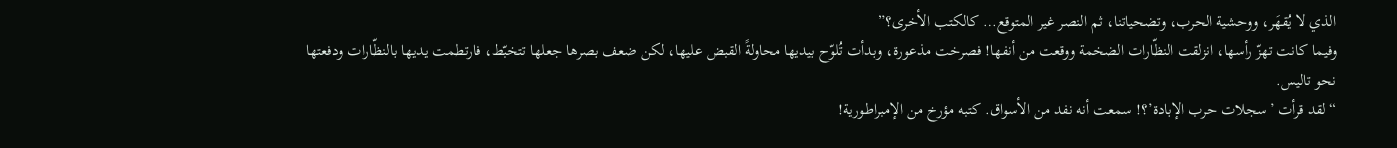الذي لا يُقهَر، ووحشية الحرب، وتضحياتنا، ثم النصر غير المتوقع… كالكتب الأخرى؟”
وفيما كانت تهزّ رأسها، انزلقت النظّارات الضخمة ووقعت من أنفها! فصرخت مذعورة، وبدأت تُلوّح بيديها محاولةً القبض عليها، لكن ضعف بصرها جعلها تتخبّط، فارتطمت يديها بالنظّارات ودفعتها نحو تاليس.
“لقد قرأت ’سجلات حرب الإبادة’؟! سمعت أنه نفد من الأسواق. كتبه مؤرخ من الإمبراطورية!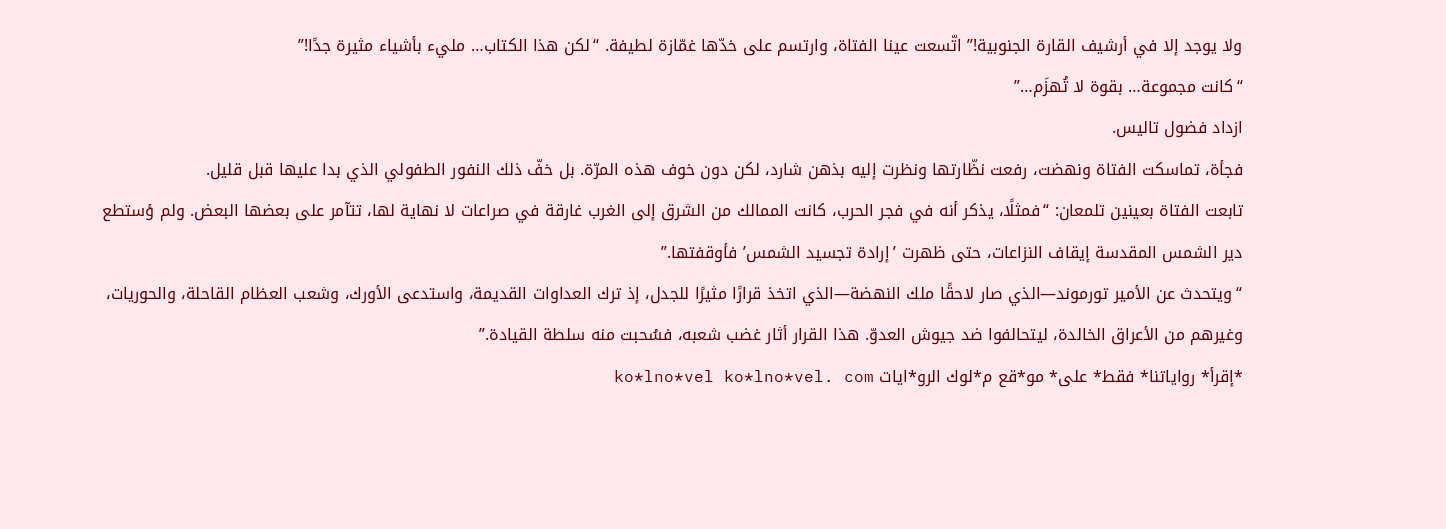ولا يوجد إلا في أرشيف القارة الجنوبية!” اتّسعت عينا الفتاة، وارتسم على خدّها غمّازة لطيفة. “لكن هذا الكتاب… مليء بأشياء مثيرة جدًا!”
“كانت مجموعة… بقوة لا تُهزَم…”
ازداد فضول تاليس.
فجأة، تماسكت الفتاة ونهضت، رفعت نظّارتها ونظرت إليه بذهن شارد، لكن دون خوف هذه المرّة. بل خفّ ذلك النفور الطفولي الذي بدا عليها قبل قليل.
تابعت الفتاة بعينين تلمعان: “فمثلًا، يذكر أنه في فجر الحرب، كانت الممالك من الشرق إلى الغرب غارقة في صراعات لا نهاية لها، تتآمر على بعضها البعض. ولم ؤستطع دير الشمس المقدسة إيقاف النزاعات، حتى ظهرت ’إرادة تجسيد الشمس’ فأوقفتها.”
“ويتحدث عن الأمير تورموند—الذي صار لاحقًا ملك النهضة—الذي اتخذ قرارًا مثيرًا للجدل، إذ ترك العداوات القديمة، واستدعى الأورك، وشعب العظام القاحلة، والحوريات، وغيرهم من الأعراق الخالدة، ليتحالفوا ضد جيوش العدوّ. هذا القرار أثار غضب شعبه، فسُحبت منه سلطة القيادة.”
*إقرأ* رواياتنا* فقط* على* مو*قع م*لوك الرو*ايات ko*lno*vel ko*lno*vel. com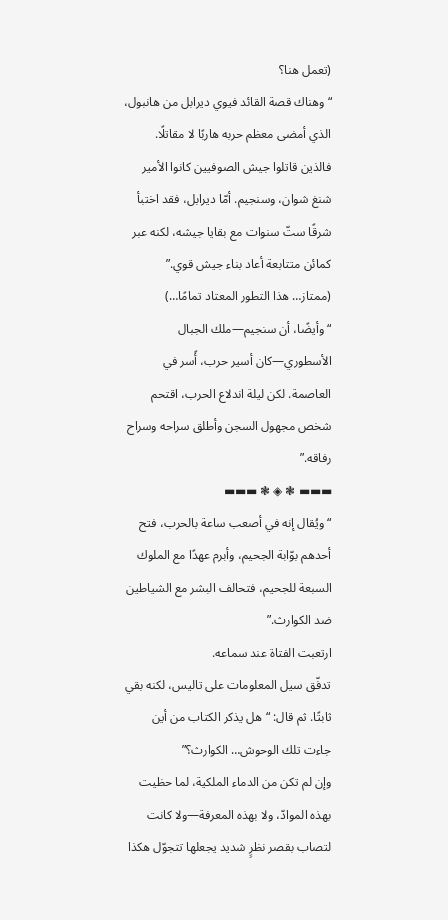(تعمل هنا؟
“وهناك قصة القائد فيوي ديرابل من هانبول، الذي أمضى معظم حربه هاربًا لا مقاتلًا. فالذين قاتلوا جيش الصوفيين كانوا الأمير شنغ شوان، وسنجيم. أمّا ديرابل، فقد اختبأ شرقًا ستّ سنوات مع بقايا جيشه، لكنه عبر كمائن متتابعة أعاد بناء جيش قوي.”
(ممتاز… هذا التطور المعتاد تمامًا…)
“وأيضًا، أن سنجيم—ملك الجبال الأسطوري—كان أسير حرب، أًسر في العاصمة. لكن ليلة اندلاع الحرب، اقتحم شخص مجهول السجن وأطلق سراحه وسراح رفاقه.”
▬▬▬ ❃ ◈ ❃ ▬▬▬
“ويُقال إنه في أصعب ساعة بالحرب، فتح أحدهم بوّابة الجحيم، وأبرم عهدًا مع الملوك السبعة للجحيم، فتحالف البشر مع الشياطين ضد الكوارث.”
ارتعبت الفتاة عند سماعه.
تدفّق سيل المعلومات على تاليس، لكنه بقي ثابتًا. ثم قال: “هل يذكر الكتاب من أين جاءت تلك الوحوش… الكوارث؟”
وإن لم تكن من الدماء الملكية، لما حظيت بهذه الموادّ، ولا بهذه المعرفة—ولا كانت لتصاب بقصر نظرٍ شديد يجعلها تتجوّل هكذا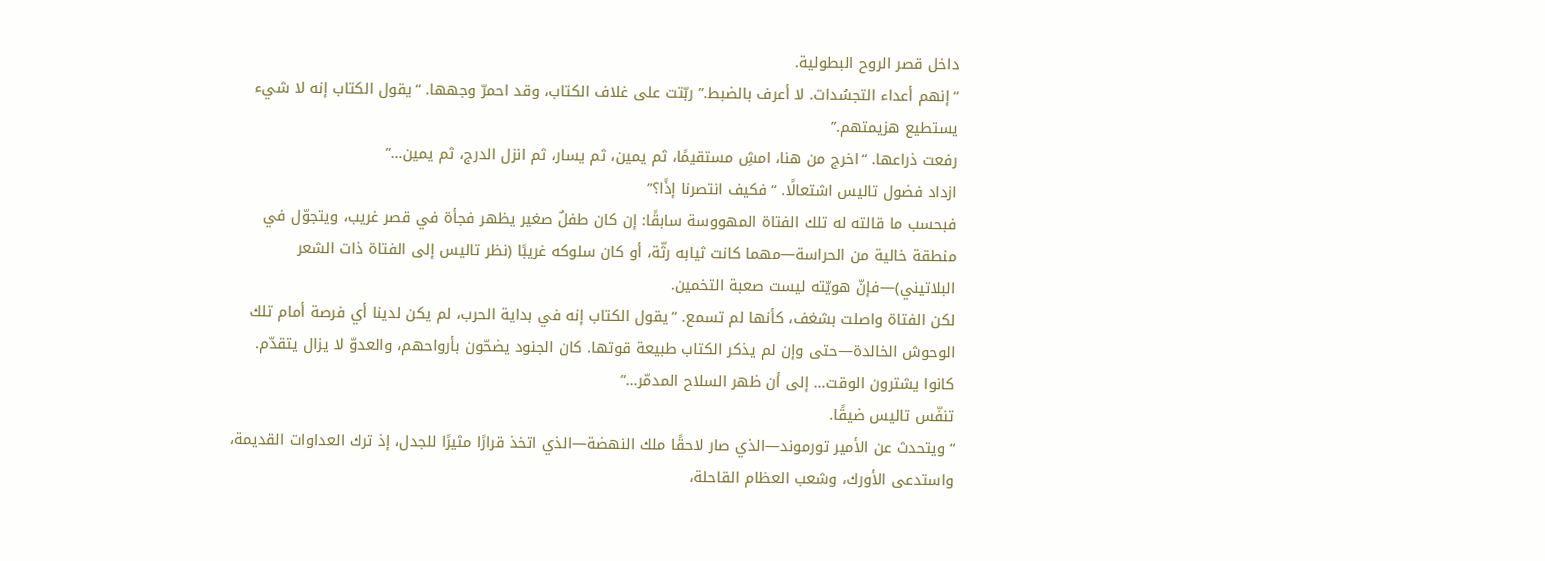داخل قصر الروح البطولية.
“إنهم أعداء التجسُدات. لا أعرف بالضبط.” ربّتت على غلاف الكتاب، وقد احمرّ وجهها. “يقول الكتاب إنه لا شيء يستطيع هزيمتهم.”
رفعت ذراعها. “اخرج من هنا، امشِ مستقيمًا، ثم يمين، ثم يسار، ثم انزل الدرج، ثم يمين…”
ازداد فضول تاليس اشتعالًا. “فكيف انتصرنا إذًا؟”
فبحسب ما قالته له تلك الفتاة المهووسة سابقًا: إن كان طفلٌ صغير يظهر فجأة في قصر غريب، ويتجوّل في منطقة خالية من الحراسة—مهما كانت ثيابه رثّة، أو كان سلوكه غريبًا (نظر تاليس إلى الفتاة ذات الشعر البلاتيني)—فإنّ هويّته ليست صعبة التخمين.
لكن الفتاة واصلت بشغف، كأنها لم تسمع. “يقول الكتاب إنه في بداية الحرب، لم يكن لدينا أي فرصة أمام تلك الوحوش الخالدة—حتى وإن لم يذكر الكتاب طبيعة قوتها. كان الجنود يضحّون بأرواحهم، والعدوّ لا يزال يتقدّم. كانوا يشترون الوقت… إلى أن ظهر السلاح المدمّر…”
تنفّس تاليس ضيقًا.
“ويتحدث عن الأمير تورموند—الذي صار لاحقًا ملك النهضة—الذي اتخذ قرارًا مثيرًا للجدل، إذ ترك العداوات القديمة، واستدعى الأورك، وشعب العظام القاحلة،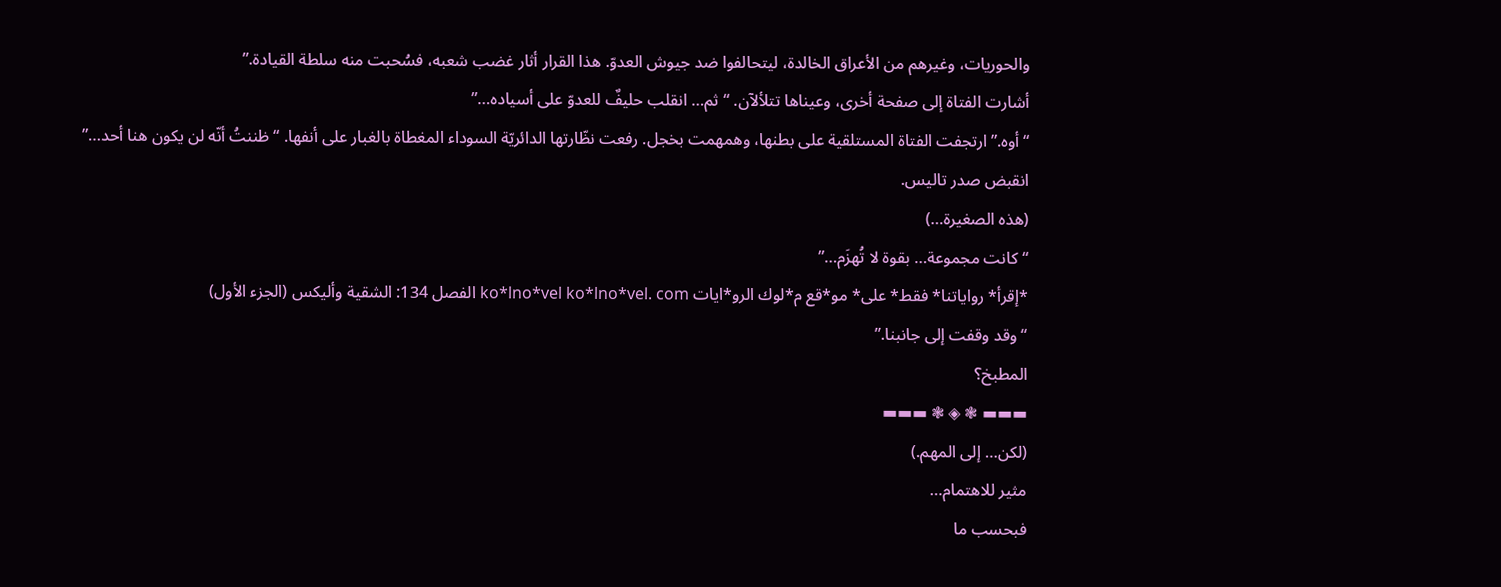والحوريات، وغيرهم من الأعراق الخالدة، ليتحالفوا ضد جيوش العدوّ. هذا القرار أثار غضب شعبه، فسُحبت منه سلطة القيادة.”
أشارت الفتاة إلى صفحة أخرى، وعيناها تتلألآن. “ثم… انقلب حليفٌ للعدوّ على أسياده…”
“أوه.” ارتجفت الفتاة المستلقية على بطنها، وهمهمت بخجل. رفعت نظّارتها الدائريّة السوداء المغطاة بالغبار على أنفها. “ظننتُ أنّه لن يكون هنا أحد…”
انقبض صدر تاليس.
(هذه الصغيرة…)
“كانت مجموعة… بقوة لا تُهزَم…”
*إقرأ* رواياتنا* فقط* على* مو*قع م*لوك الرو*ايات ko*lno*vel ko*lno*vel. com الفصل 134: الشقية وأليكس (الجزء الأول)
“وقد وقفت إلى جانبنا.”
المطبخ؟
▬▬▬ ❃ ◈ ❃ ▬▬▬
(لكن… إلى المهم.)
مثير للاهتمام…
فبحسب ما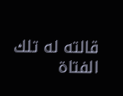قالته له تلك الفتاة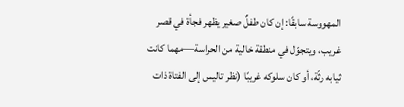المهووسة سابقًا: إن كان طفلٌ صغير يظهر فجأة في قصر غريب، ويتجوّل في منطقة خالية من الحراسة—مهما كانت ثيابه رثّة، أو كان سلوكه غريبًا (نظر تاليس إلى الفتاة ذات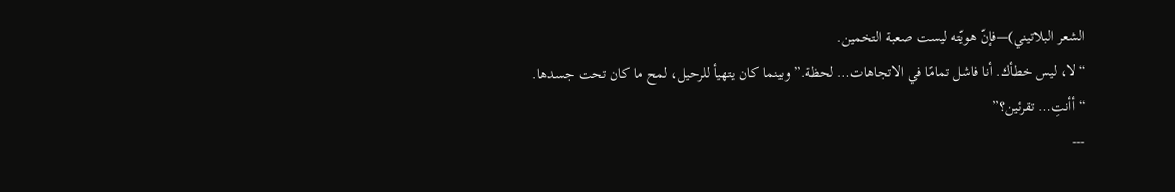الشعر البلاتيني)—فإنّ هويّته ليست صعبة التخمين.
“لا، ليس خطأك. أنا فاشل تمامًا في الاتجاهات… لحظة.” وبينما كان يتهيأ للرحيل، لمح ما كان تحت جسدها. “أأنتِ… تقرئين؟”
---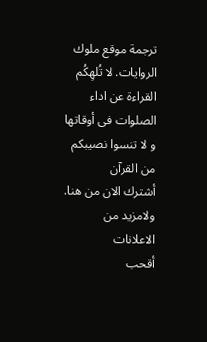ترجمة موقع ملوك الروايات. لا تُلهِكُم القراءة عن اداء الصلوات فى أوقاتها و لا تنسوا نصيبكم من القرآن
أشترك الان من هنا. ولامزيد من الاعلانات
أقحب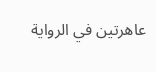عاهرتين في الرواية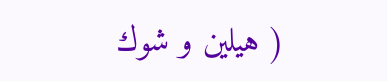( هيلين و شوك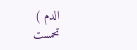الدم )
تحمست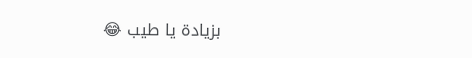بزيادة يا طيب 😂